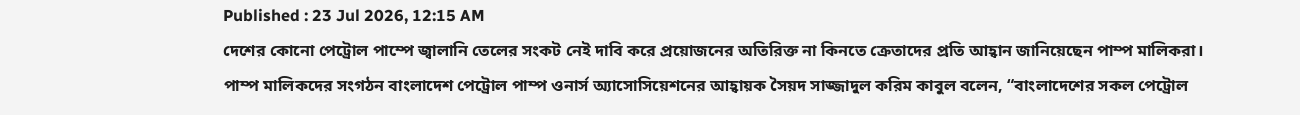Published : 23 Jul 2026, 12:15 AM
দেশের কোনো পেট্রোল পাম্পে জ্বালানি তেলের সংকট নেই দাবি করে প্রয়োজনের অতিরিক্ত না কিনতে ক্রেতাদের প্রতি আহ্বান জানিয়েছেন পাম্প মালিকরা।
পাম্প মালিকদের সংগঠন বাংলাদেশ পেট্রোল পাম্প ওনার্স অ্যাসোসিয়েশনের আহ্বায়ক সৈয়দ সাজ্জাদুল করিম কাবুল বলেন, “বাংলাদেশের সকল পেট্রোল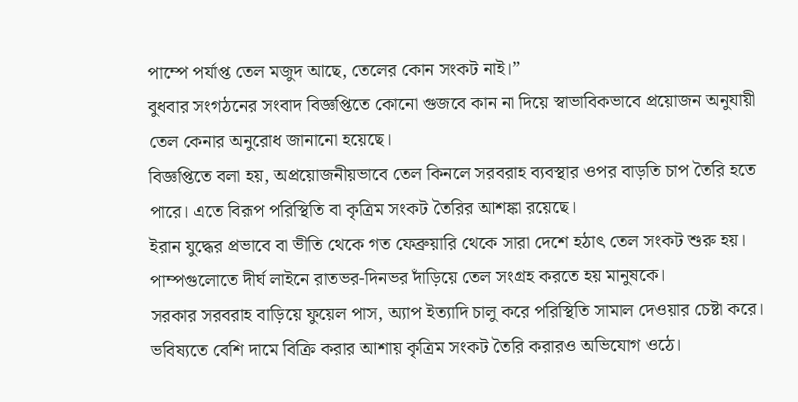পাম্পে পর্যাপ্ত তেল মজুদ আছে, তেলের কোন সংকট নাই।”
বুধবার সংগঠনের সংবাদ বিজ্ঞপ্তিতে কোনো গুজবে কান না দিয়ে স্বাভাবিকভাবে প্রয়োজন অনুযায়ী তেল কেনার অনুরোধ জানানো হয়েছে।
বিজ্ঞপ্তিতে বলা হয়, অপ্রয়োজনীয়ভাবে তেল কিনলে সরবরাহ ব্যবস্থার ওপর বাড়তি চাপ তৈরি হতে পারে। এতে বিরূপ পরিস্থিতি বা কৃত্রিম সংকট তৈরির আশঙ্কা রয়েছে।
ইরান যুদ্ধের প্রভাবে বা ভীতি থেকে গত ফেব্রুয়ারি থেকে সারা দেশে হঠাৎ তেল সংকট শুরু হয়। পাম্পগুলোতে দীর্ঘ লাইনে রাতভর-দিনভর দাঁড়িয়ে তেল সংগ্রহ করতে হয় মানুষকে।
সরকার সরবরাহ বাড়িয়ে ফুয়েল পাস, অ্যাপ ইত্যাদি চালু করে পরিস্থিতি সামাল দেওয়ার চেষ্টা করে। ভবিষ্যতে বেশি দামে বিক্রি করার আশায় কৃত্রিম সংকট তৈরি করারও অভিযোগ ওঠে।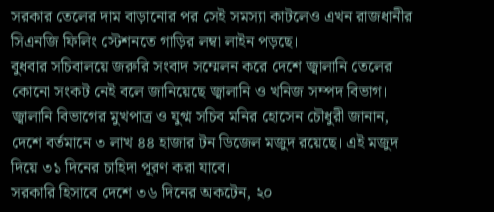সরকার তেলের দাম বাড়ানোর পর সেই সমস্যা কাটলেও এখন রাজধানীর সিএনজি ফিলিং স্টেশনতে গাড়ির লম্বা লাইন পড়ছে।
বুধবার সচিবালয়ে জরুরি সংবাদ সম্মেলন করে দেশে জ্বালানি তেলের কোনো সংকট নেই বলে জানিয়েছে জ্বালানি ও খনিজ সম্পদ বিভাগ।
জ্বালানি বিভাগের মুখপাত্র ও যুগ্ম সচিব মনির হোসেন চৌধুরী জানান, দেশে বর্তমানে ৩ লাখ ৪৪ হাজার টন ডিজেল মজুদ রয়েছে। এই মজুদ দিয়ে ৩১ দিনের চাহিদা পূরণ করা যাবে।
সরকারি হিসাবে দেশে ৩৬ দিনের অকটেন, ২০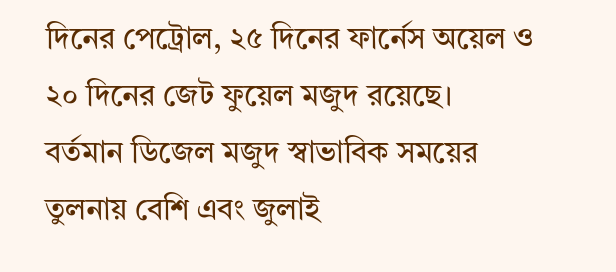দিনের পেট্রোল, ২৫ দিনের ফার্নেস অয়েল ও ২০ দিনের জেট ফুয়েল মজুদ রয়েছে।
বর্তমান ডিজেল মজুদ স্বাভাবিক সময়ের তুলনায় বেশি এবং জুলাই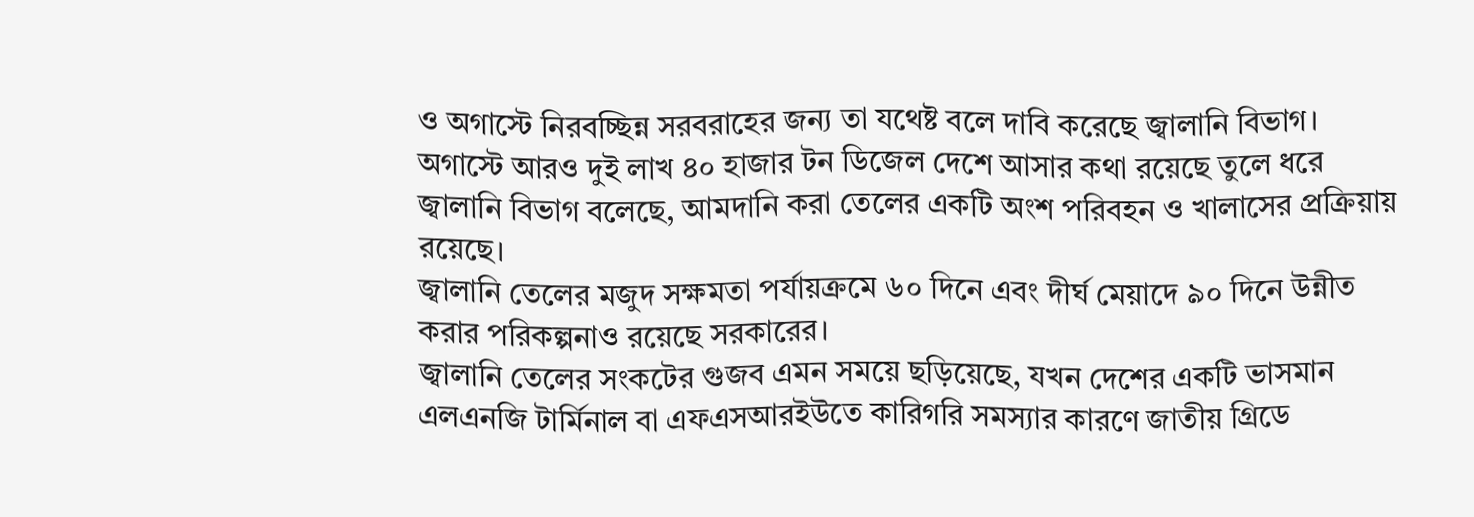ও অগাস্টে নিরবচ্ছিন্ন সরবরাহের জন্য তা যথেষ্ট বলে দাবি করেছে জ্বালানি বিভাগ।
অগাস্টে আরও দুই লাখ ৪০ হাজার টন ডিজেল দেশে আসার কথা রয়েছে তুলে ধরে জ্বালানি বিভাগ বলেছে, আমদানি করা তেলের একটি অংশ পরিবহন ও খালাসের প্রক্রিয়ায় রয়েছে।
জ্বালানি তেলের মজুদ সক্ষমতা পর্যায়ক্রমে ৬০ দিনে এবং দীর্ঘ মেয়াদে ৯০ দিনে উন্নীত করার পরিকল্পনাও রয়েছে সরকারের।
জ্বালানি তেলের সংকটের গুজব এমন সময়ে ছড়িয়েছে, যখন দেশের একটি ভাসমান এলএনজি টার্মিনাল বা এফএসআরইউতে কারিগরি সমস্যার কারণে জাতীয় গ্রিডে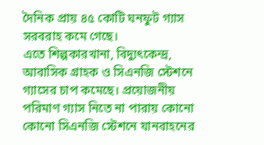দৈনিক প্রায় ৪৫ কোটি ঘনফুট গ্যাস সরবরাহ কমে গেছে।
এতে শিল্পকারখানা, বিদ্যুৎকেন্দ্র, আবাসিক গ্রাহক ও সিএনজি স্টেশনে গ্যাসের চাপ কমেছে। প্রয়োজনীয় পরিমাণ গ্যাস নিতে না পারায় কোনো কোনো সিএনজি স্টেশনে যানবাহনের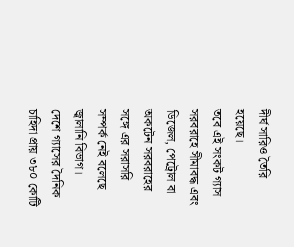দীর্ঘ সারিও তৈরি হয়েছে।
তবে এই সংকট গ্যাস সরবরাহে সীমাবদ্ধ এবং ডিজেল, পেট্রোল বা অকটেন সরবরাহের সঙ্গে এর সরাসরি সম্পর্ক নেই বলেছে জ্বালানি বিভাগ।
দেশে গ্যাসের দৈনিক চাহিদা প্রায় ৩৮০ কোটি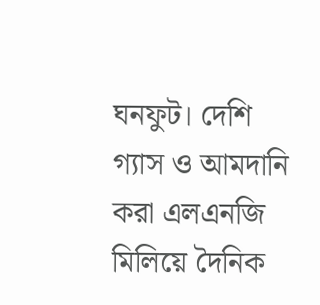ঘনফুট। দেশি গ্যাস ও আমদানি করা এলএনজি মিলিয়ে দৈনিক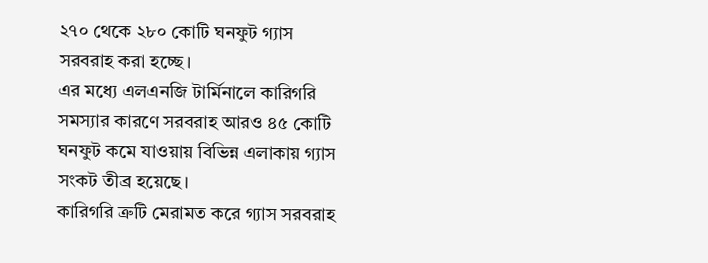২৭০ থেকে ২৮০ কোটি ঘনফুট গ্যাস সরবরাহ করা হচ্ছে।
এর মধ্যে এলএনজি টার্মিনালে কারিগরি সমস্যার কারণে সরবরাহ আরও ৪৫ কোটি ঘনফুট কমে যাওয়ায় বিভিন্ন এলাকায় গ্যাস সংকট তীব্র হয়েছে।
কারিগরি ত্রুটি মেরামত করে গ্যাস সরবরাহ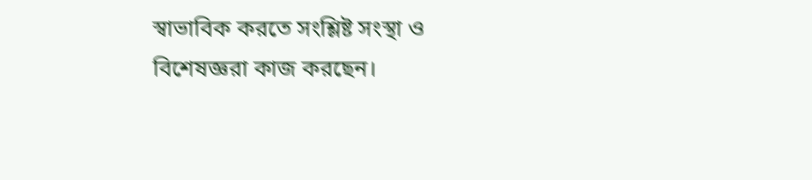স্বাভাবিক করতে সংশ্লিষ্ট সংস্থা ও বিশেষজ্ঞরা কাজ করছেন।